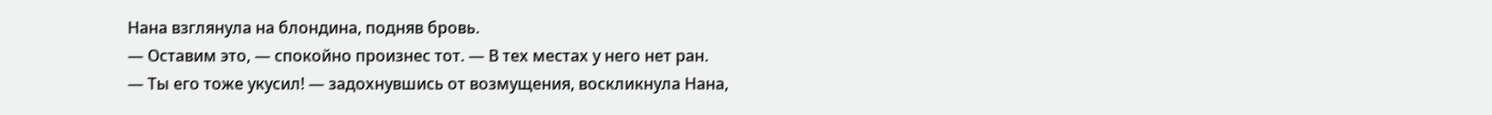Нана взглянула на блондина, подняв бровь.
— Оставим это, — спокойно произнес тот. — В тех местах у него нет ран.
— Ты его тоже укусил! — задохнувшись от возмущения, воскликнула Нана,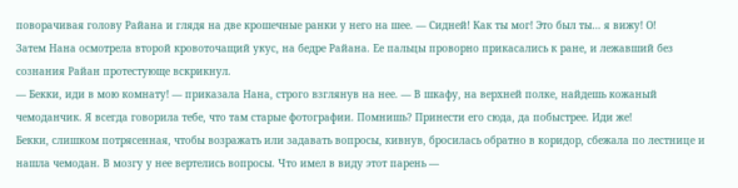поворачивая голову Райана и глядя на две крошечные ранки у него на шее. — Сидней! Как ты мог! Это был ты… я вижу! О!
Затем Нана осмотрела второй кровоточащий укус, на бедре Райана. Ее пальцы проворно прикасались к ране, и лежавший без сознания Райан протестующе вскрикнул.
— Бекки, иди в мою комнату! — приказала Нана, строго взглянув на нее. — В шкафу, на верхней полке, найдешь кожаный чемоданчик. Я всегда говорила тебе, что там старые фотографии. Помнишь? Принести его сюда, да побыстрее. Иди же!
Бекки, слишком потрясенная, чтобы возражать или задавать вопросы, кивнув, бросилась обратно в коридор, сбежала по лестнице и нашла чемодан. В мозгу у нее вертелись вопросы. Что имел в виду этот парень —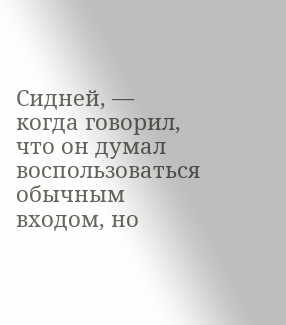Сидней, — когда говорил, что он думал воспользоваться обычным входом, но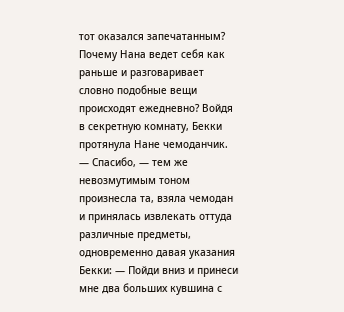тот оказался запечатанным? Почему Нана ведет себя как раньше и разговаривает словно подобные вещи происходят ежедневно? Войдя в секретную комнату, Бекки протянула Нане чемоданчик.
— Спасибо, — тем же невозмутимым тоном произнесла та, взяла чемодан и принялась извлекать оттуда различные предметы, одновременно давая указания Бекки: — Пойди вниз и принеси мне два больших кувшина с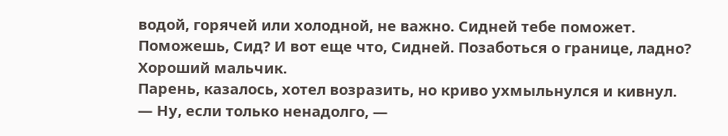водой, горячей или холодной, не важно. Сидней тебе поможет. Поможешь, Сид? И вот еще что, Сидней. Позаботься о границе, ладно? Хороший мальчик.
Парень, казалось, хотел возразить, но криво ухмыльнулся и кивнул.
— Ну, если только ненадолго, —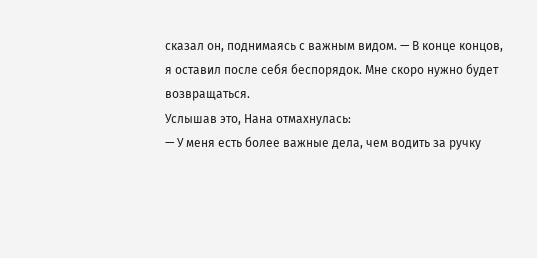сказал он, поднимаясь с важным видом. — В конце концов, я оставил после себя беспорядок. Мне скоро нужно будет возвращаться.
Услышав это, Нана отмахнулась:
— У меня есть более важные дела, чем водить за ручку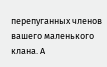перепуганных членов вашего маленького клана. А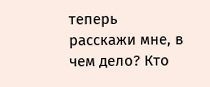теперь расскажи мне, в чем дело? Кто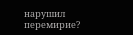нарушил перемирие?